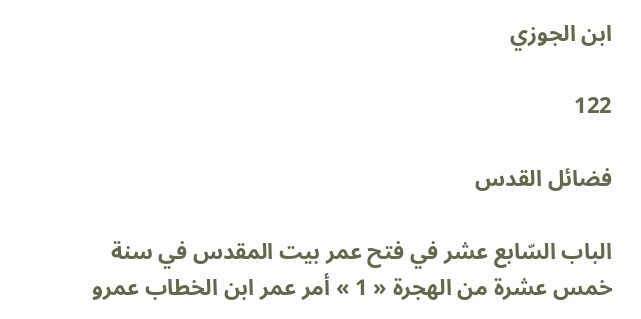ابن الجوزي

122

فضائل القدس

الباب السّابع عشر في فتح عمر بيت المقدس في سنة خمس عشرة من الهجرة « 1 » أمر عمر ابن الخطاب عمرو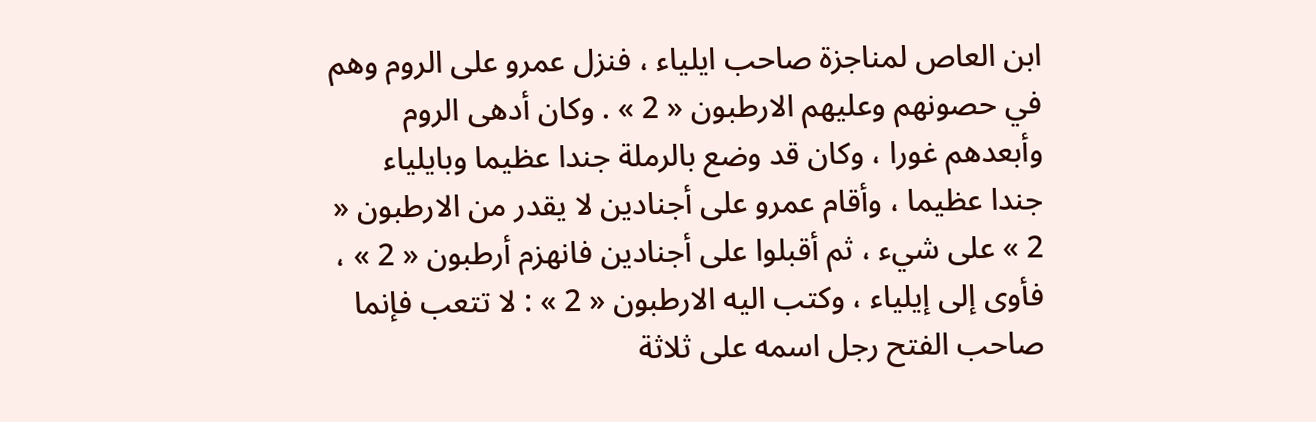ابن العاص لمناجزة صاحب ايلياء ، فنزل عمرو على الروم وهم في حصونهم وعليهم الارطبون « 2 » . وكان أدهى الروم وأبعدهم غورا ، وكان قد وضع بالرملة جندا عظيما وبايلياء جندا عظيما ، وأقام عمرو على أجنادين لا يقدر من الارطبون « 2 » على شيء ، ثم أقبلوا على أجنادين فانهزم أرطبون « 2 » ، فأوى إلى إيلياء ، وكتب اليه الارطبون « 2 » : لا تتعب فإنما صاحب الفتح رجل اسمه على ثلاثة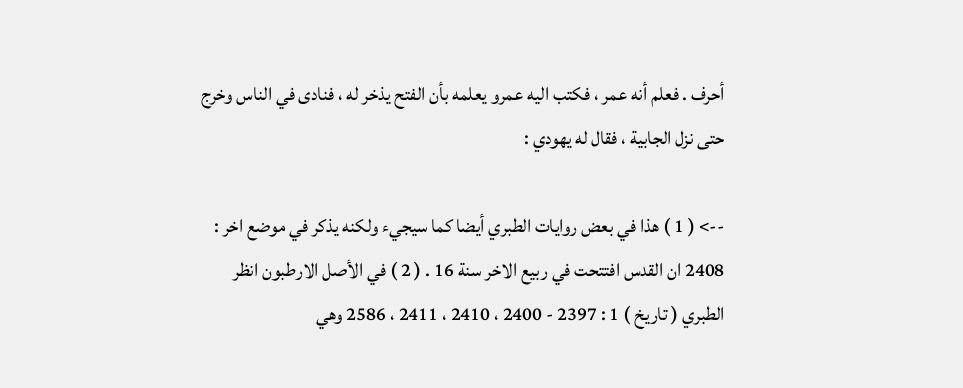أحرف . فعلم أنه عمر ، فكتب اليه عمرو يعلمه بأن الفتح يذخر له ، فنادى في الناس وخرج حتى نزل الجابية ، فقال له يهودي :

--> ( 1 ) هذا في بعض روايات الطبري أيضا كما سيجيء ولكنه يذكر في موضع اخر : 2408 ان القدس افتتحت في ربيع الاخر سنة 16 . ( 2 ) في الأصل الارطبون انظر الطبري ( تاريخ ) 1 : 2397 - 2400 ، 2410 ، 2411 ، 2586 وهي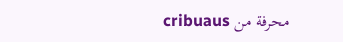محرفة من cribuaus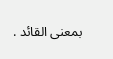بمعنى القائد .